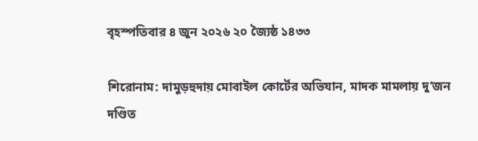বৃহস্পতিবার ৪ জুন ২০২৬ ২০ জ্যৈষ্ঠ ১৪৩৩

শিরোনাম: দামুড়হুদায় মোবাইল কোর্টের অভিযান, মাদক মামলায় দু’জন দণ্ডিত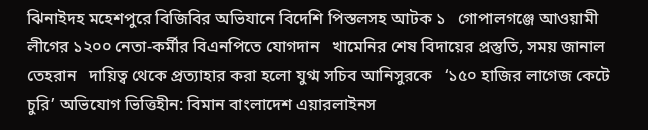ঝিনাইদহ মহেশপুরে বিজিবির অভিযানে বিদেশি পিস্তলসহ আটক ১   গোপালগঞ্জে আওয়ামী লীগের ১২০০ নেতা-কর্মীর বিএনপিতে যোগদান   খামেনির শেষ বিদায়ের প্রস্তুতি, সময় জানাল তেহরান   দায়িত্ব থেকে প্রত্যাহার করা হলো যুগ্ম সচিব আনিসুরকে   ‘১৫০ হাজির লাগেজ কেটে চুরি’ অভিযোগ ভিত্তিহীন: বিমান বাংলাদেশ এয়ারলাইনস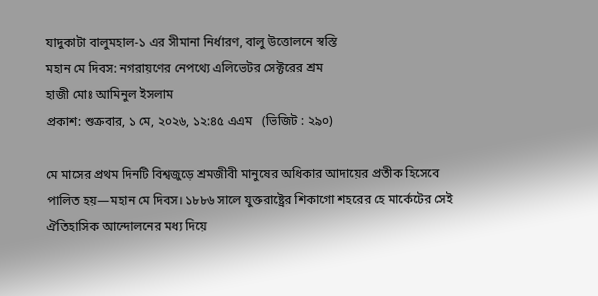যাদুকাটা বালুমহাল-১ এর সীমানা নির্ধারণ, বালু উত্তোলনে স্বস্তি
মহান মে দিবস: নগরায়ণের নেপথ্যে এলিভেটর সেক্টরের শ্রম
হাজী মোঃ আমিনুল ইসলাম
প্রকাশ: শুক্রবার, ১ মে, ২০২৬, ১২:৪৫ এএম   (ভিজিট : ২৯০)

মে মাসের প্রথম দিনটি বিশ্বজুড়ে শ্রমজীবী মানুষের অধিকার আদায়ের প্রতীক হিসেবে পালিত হয়—মহান মে দিবস। ১৮৮৬ সালে যুক্তরাষ্ট্রের শিকাগো শহরের হে মার্কেটের সেই ঐতিহাসিক আন্দোলনের মধ্য দিয়ে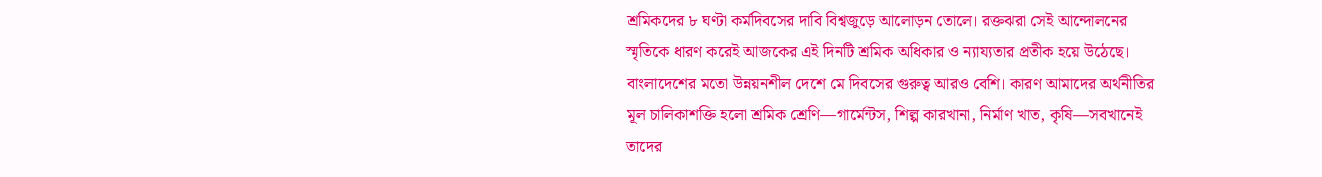শ্রমিকদের ৮ ঘণ্টা কর্মদিবসের দাবি বিশ্বজুড়ে আলোড়ন তোলে। রক্তঝরা সেই আন্দোলনের স্মৃতিকে ধারণ করেই আজকের এই দিনটি শ্রমিক অধিকার ও ন্যায্যতার প্রতীক হয়ে উঠেছে।
বাংলাদেশের মতো উন্নয়নশীল দেশে মে দিবসের গুরুত্ব আরও বেশি। কারণ আমাদের অর্থনীতির মূল চালিকাশক্তি হলো শ্রমিক শ্রেণি—গার্মেন্টস, শিল্প কারখানা, নির্মাণ খাত, কৃষি—সবখানেই তাদের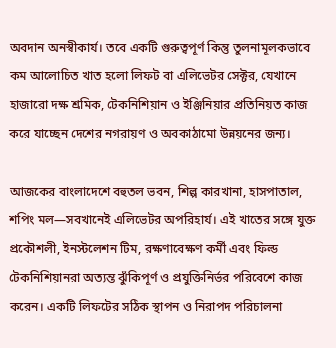অবদান অনস্বীকার্য। তবে একটি গুরুত্বপূর্ণ কিন্তু তুলনামূলকভাবে কম আলোচিত খাত হলো লিফট বা এলিভেটর সেক্টর, যেখানে হাজারো দক্ষ শ্রমিক, টেকনিশিয়ান ও ইঞ্জিনিয়ার প্রতিনিয়ত কাজ করে যাচ্ছেন দেশের নগরায়ণ ও অবকাঠামো উন্নয়নের জন্য।

আজকের বাংলাদেশে বহুতল ভবন, শিল্প কারখানা, হাসপাতাল, শপিং মল—সবখানেই এলিভেটর অপরিহার্য। এই খাতের সঙ্গে যুক্ত প্রকৌশলী, ইনস্টলেশন টিম, রক্ষণাবেক্ষণ কর্মী এবং ফিল্ড টেকনিশিয়ানরা অত্যন্ত ঝুঁকিপূর্ণ ও প্রযুক্তিনির্ভর পরিবেশে কাজ করেন। একটি লিফটের সঠিক স্থাপন ও নিরাপদ পরিচালনা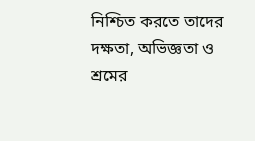নিশ্চিত করতে তাদের দক্ষতা, অভিজ্ঞতা ও শ্রমের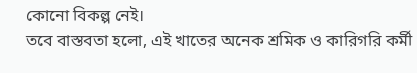কোনো বিকল্প নেই।
তবে বাস্তবতা হলো, এই খাতের অনেক শ্রমিক ও কারিগরি কর্মী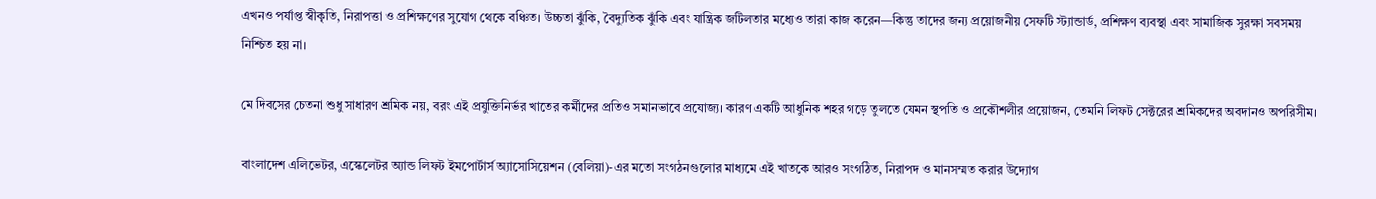এখনও পর্যাপ্ত স্বীকৃতি, নিরাপত্তা ও প্রশিক্ষণের সুযোগ থেকে বঞ্চিত। উচ্চতা ঝুঁকি, বৈদ্যুতিক ঝুঁকি এবং যান্ত্রিক জটিলতার মধ্যেও তারা কাজ করেন—কিন্তু তাদের জন্য প্রয়োজনীয় সেফটি স্ট্যান্ডার্ড, প্রশিক্ষণ ব্যবস্থা এবং সামাজিক সুরক্ষা সবসময় নিশ্চিত হয় না।

মে দিবসের চেতনা শুধু সাধারণ শ্রমিক নয়, বরং এই প্রযুক্তিনির্ভর খাতের কর্মীদের প্রতিও সমানভাবে প্রযোজ্য। কারণ একটি আধুনিক শহর গড়ে তুলতে যেমন স্থপতি ও প্রকৌশলীর প্রয়োজন, তেমনি লিফট সেক্টরের শ্রমিকদের অবদানও অপরিসীম।

বাংলাদেশ এলিভেটর, এস্কেলেটর অ্যান্ড লিফট ইমপোর্টার্স অ্যাসোসিয়েশন (বেলিয়া)-এর মতো সংগঠনগুলোর মাধ্যমে এই খাতকে আরও সংগঠিত, নিরাপদ ও মানসম্মত করার উদ্যোগ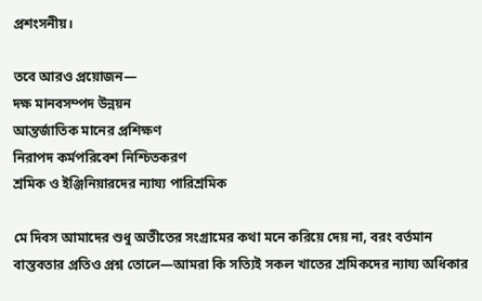প্রশংসনীয়।

তবে আরও প্রয়োজন—
দক্ষ মানবসম্পদ উন্নয়ন
আন্তর্জাতিক মানের প্রশিক্ষণ
নিরাপদ কর্মপরিবেশ নিশ্চিতকরণ
শ্রমিক ও ইঞ্জিনিয়ারদের ন্যায্য পারিশ্রমিক

মে দিবস আমাদের শুধু অতীতের সংগ্রামের কথা মনে করিয়ে দেয় না, বরং বর্তমান বাস্তবতার প্রতিও প্রশ্ন তোলে—আমরা কি সত্যিই সকল খাতের শ্রমিকদের ন্যায্য অধিকার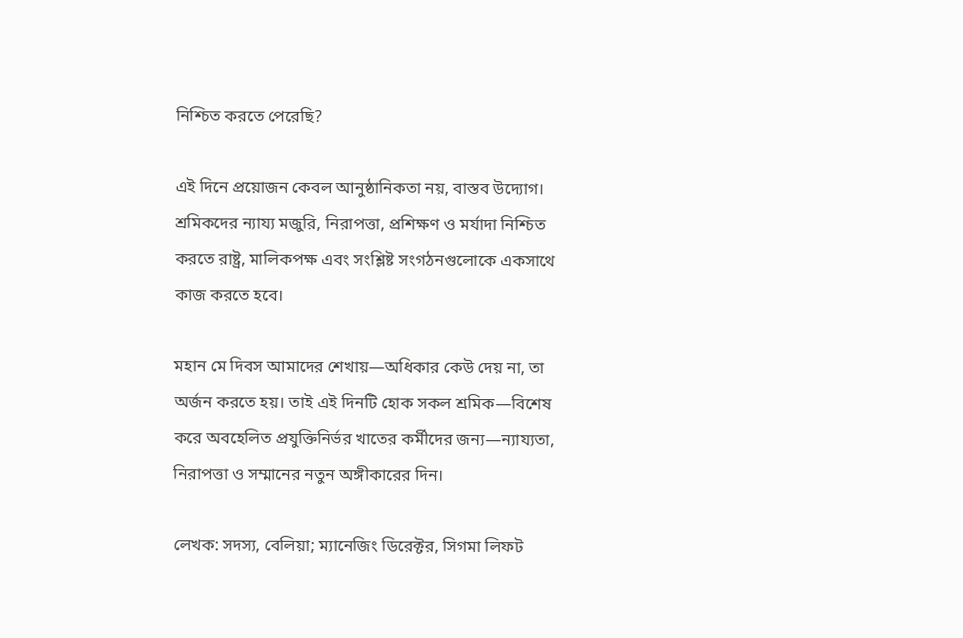নিশ্চিত করতে পেরেছি?

এই দিনে প্রয়োজন কেবল আনুষ্ঠানিকতা নয়, বাস্তব উদ্যোগ। শ্রমিকদের ন্যায্য মজুরি, নিরাপত্তা, প্রশিক্ষণ ও মর্যাদা নিশ্চিত করতে রাষ্ট্র, মালিকপক্ষ এবং সংশ্লিষ্ট সংগঠনগুলোকে একসাথে কাজ করতে হবে।

মহান মে দিবস আমাদের শেখায়—অধিকার কেউ দেয় না, তা অর্জন করতে হয়। তাই এই দিনটি হোক সকল শ্রমিক—বিশেষ করে অবহেলিত প্রযুক্তিনির্ভর খাতের কর্মীদের জন্য—ন্যায্যতা, নিরাপত্তা ও সম্মানের নতুন অঙ্গীকারের দিন।

লেখক: সদস্য, বেলিয়া; ম্যানেজিং ডিরেক্টর, সিগমা লিফট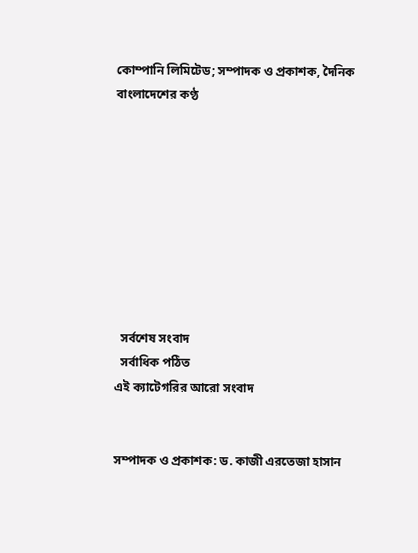কোম্পানি লিমিটেড; সম্পাদক ও প্রকাশক, দৈনিক বাংলাদেশের কণ্ঠ









  সর্বশেষ সংবাদ
  সর্বাধিক পঠিত
এই ক্যাটেগরির আরো সংবাদ


সম্পাদক ও প্রকাশক: ড. কাজী এরতেজা হাসান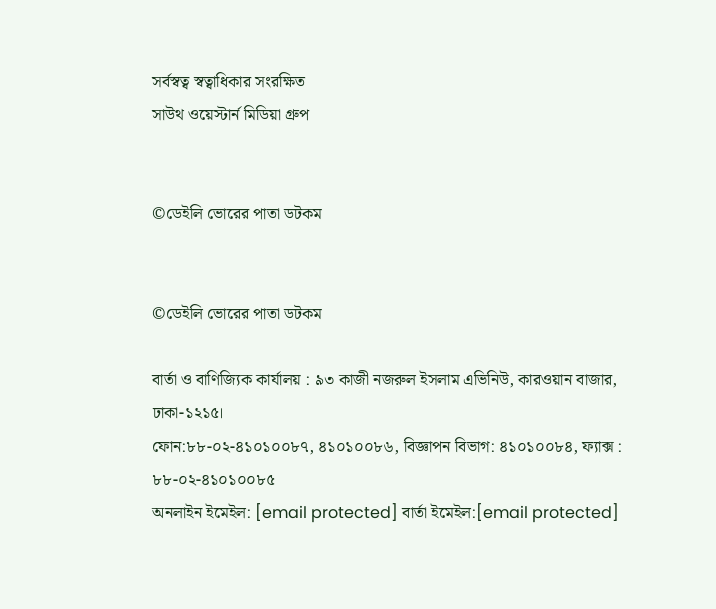সর্বস্বত্ব স্বত্বাধিকার সংরক্ষিত
সাউথ ওয়েস্টার্ন মিডিয়া গ্রুপ


©ডেইলি ভোরের পাতা ডটকম


©ডেইলি ভোরের পাতা ডটকম

বার্তা ও বাণিজ্যিক কার্যালয় : ৯৩ কাজী নজরুল ইসলাম এভিনিউ, কারওয়ান বাজার, ঢাকা-১২১৫।
ফোন:৮৮-০২-৪১০১০০৮৭, ৪১০১০০৮৬, বিজ্ঞাপন বিভাগ: ৪১০১০০৮৪, ফ্যাক্স : ৮৮-০২-৪১০১০০৮৫
অনলাইন ইমেইল: [email protected] বার্তা ইমেইল:[email protected]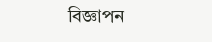বিজ্ঞাপন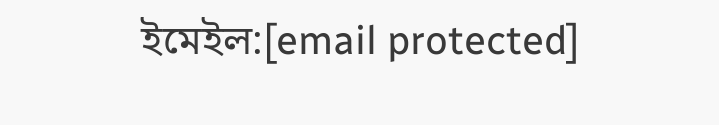ইমেইল:[email protected]